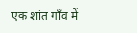एक शांत गाँव में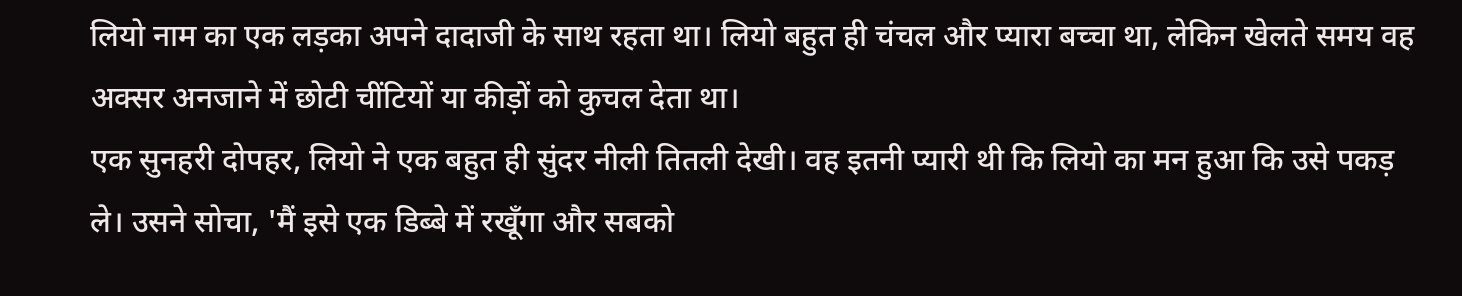लियो नाम का एक लड़का अपने दादाजी के साथ रहता था। लियो बहुत ही चंचल और प्यारा बच्चा था, लेकिन खेलते समय वह अक्सर अनजाने में छोटी चींटियों या कीड़ों को कुचल देता था।
एक सुनहरी दोपहर, लियो ने एक बहुत ही सुंदर नीली तितली देखी। वह इतनी प्यारी थी कि लियो का मन हुआ कि उसे पकड़ ले। उसने सोचा, 'मैं इसे एक डिब्बे में रखूँगा और सबको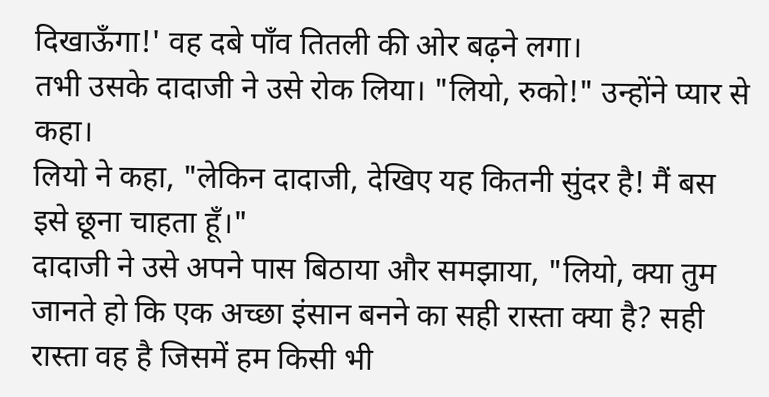दिखाऊँगा!' वह दबे पाँव तितली की ओर बढ़ने लगा।
तभी उसके दादाजी ने उसे रोक लिया। "लियो, रुको!" उन्होंने प्यार से कहा।
लियो ने कहा, "लेकिन दादाजी, देखिए यह कितनी सुंदर है! मैं बस इसे छूना चाहता हूँ।"
दादाजी ने उसे अपने पास बिठाया और समझाया, "लियो, क्या तुम जानते हो कि एक अच्छा इंसान बनने का सही रास्ता क्या है? सही रास्ता वह है जिसमें हम किसी भी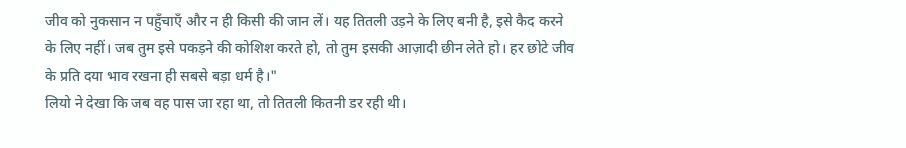जीव को नुकसान न पहुँचाएँ और न ही किसी की जान लें। यह तितली उड़ने के लिए बनी है, इसे कैद करने के लिए नहीं। जब तुम इसे पकड़ने की कोशिश करते हो, तो तुम इसकी आज़ादी छीन लेते हो। हर छोटे जीव के प्रति दया भाव रखना ही सबसे बड़ा धर्म है।"
लियो ने देखा कि जब वह पास जा रहा था, तो तितली कितनी डर रही थी।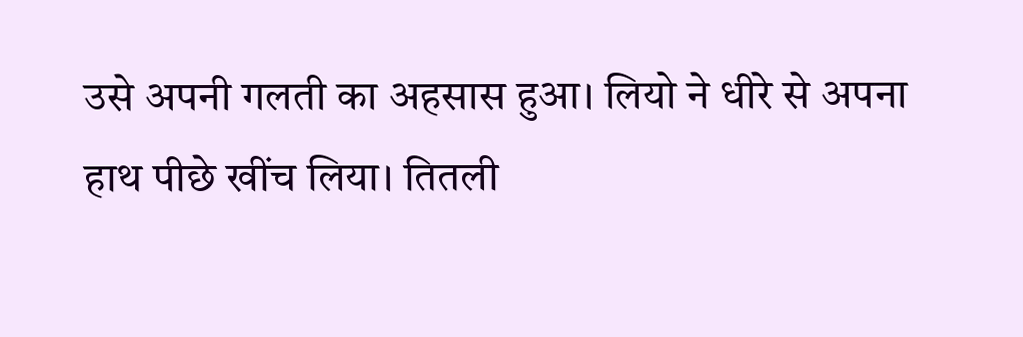उसे अपनी गलती का अहसास हुआ। लियो ने धीरे से अपना हाथ पीछे खींच लिया। तितली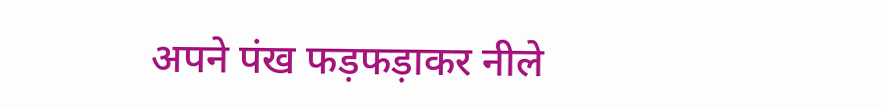अपने पंख फड़फड़ाकर नीले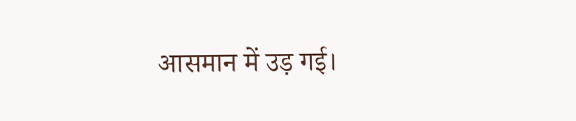आसमान में उड़ गई।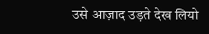उसे आज़ाद उड़ते देख लियो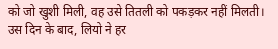को जो खुशी मिली, वह उसे तितली को पकड़कर नहीं मिलती। उस दिन के बाद, लियो ने हर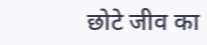छोटे जीव का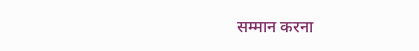सम्मान करना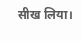सीख लिया।